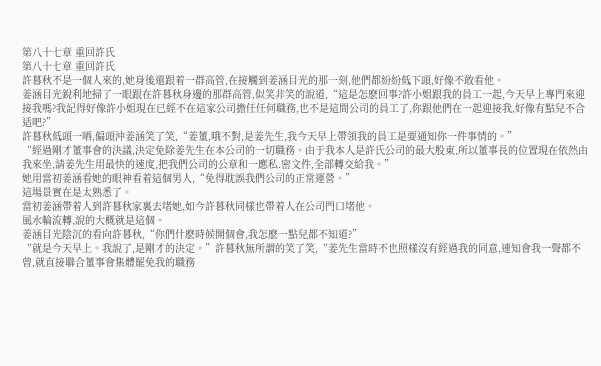第八十七章 重回許氏
第八十七章 重回許氏
許暮秋不是一個人來的,她身後還跟着一群高管,在接觸到姜涵目光的那一刻,他們都紛紛低下頭,好像不敢看他。
姜涵目光銳利地掃了一眼跟在許暮秋身邊的那群高管,似笑非笑的說道,“這是怎麽回事?許小姐跟我的員工一起,今天早上專門來迎接我嗎?我記得好像許小姐現在已經不在這家公司擔任任何職務,也不是這間公司的員工了,你跟他們在一起迎接我,好像有點兒不合适吧?”
許暮秋低頭一哂,偏頭沖姜涵笑了笑,“姜董,哦不對,是姜先生,我今天早上帶領我的員工是要通知你一件事情的。”
“經過剛才董事會的決議,決定免除姜先生在本公司的一切職務。由于我本人是許氏公司的最大股東,所以董事長的位置現在依然由我來坐,請姜先生用最快的速度,把我們公司的公章和一應私.密文件,全部轉交給我。”
她用當初姜涵看她的眼神看着這個男人,“免得耽誤我們公司的正常運營。”
這場景實在是太熟悉了。
當初姜涵帶着人到許暮秋家裏去堵她,如今許暮秋同樣也帶着人在公司門口堵他。
風水輪流轉,說的大概就是這個。
姜涵目光陰沉的看向許暮秋,“你們什麽時候開個會,我怎麽一點兒都不知道?”
“就是今天早上。我說了,是剛才的決定。”許暮秋無所謂的笑了笑,“姜先生當時不也照樣沒有經過我的同意,連知會我一聲都不曾,就直接聯合董事會集體罷免我的職務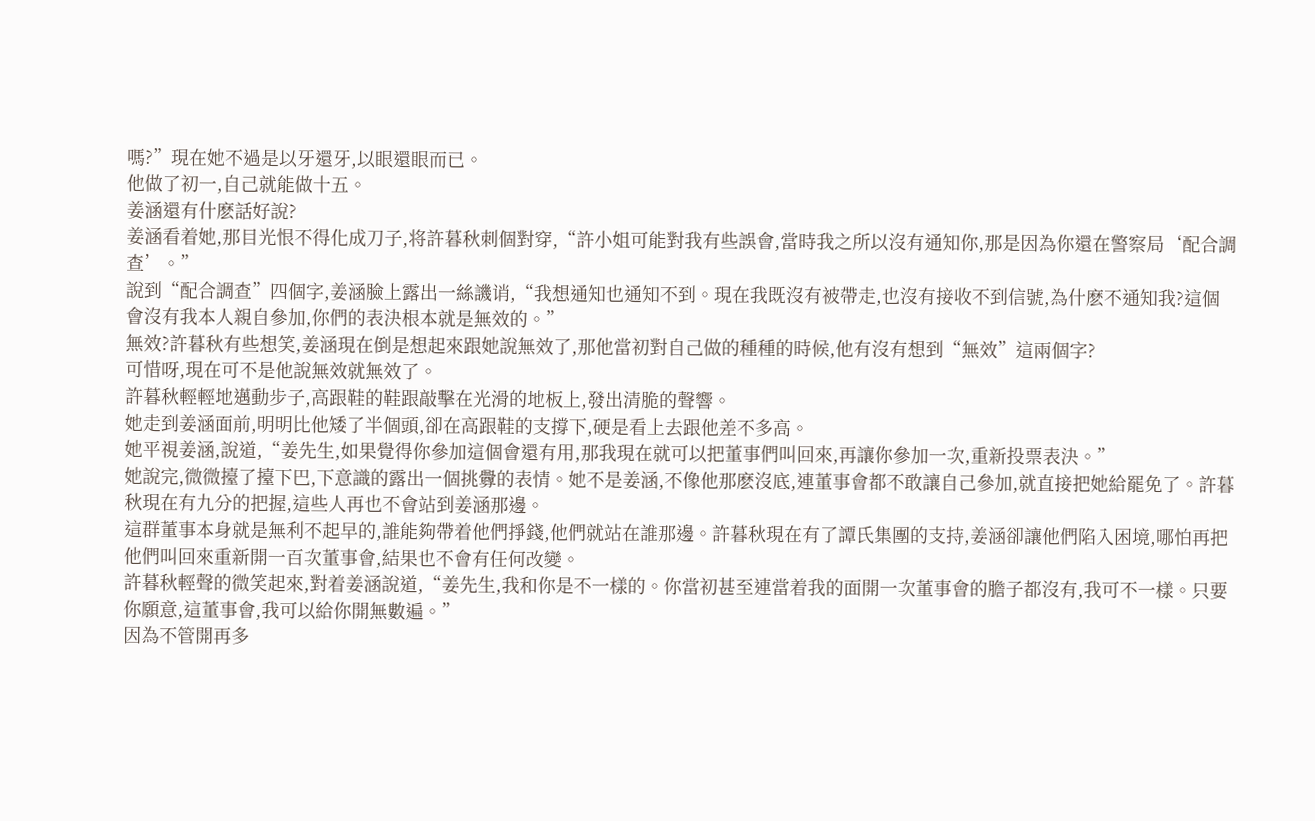嗎?”現在她不過是以牙還牙,以眼還眼而已。
他做了初一,自己就能做十五。
姜涵還有什麽話好說?
姜涵看着她,那目光恨不得化成刀子,将許暮秋刺個對穿,“許小姐可能對我有些誤會,當時我之所以沒有通知你,那是因為你還在警察局‘配合調查’。”
說到“配合調查”四個字,姜涵臉上露出一絲譏诮,“我想通知也通知不到。現在我既沒有被帶走,也沒有接收不到信號,為什麽不通知我?這個會沒有我本人親自參加,你們的表決根本就是無效的。”
無效?許暮秋有些想笑,姜涵現在倒是想起來跟她說無效了,那他當初對自己做的種種的時候,他有沒有想到“無效”這兩個字?
可惜呀,現在可不是他說無效就無效了。
許暮秋輕輕地邁動步子,高跟鞋的鞋跟敲擊在光滑的地板上,發出清脆的聲響。
她走到姜涵面前,明明比他矮了半個頭,卻在高跟鞋的支撐下,硬是看上去跟他差不多高。
她平視姜涵,說道,“姜先生,如果覺得你參加這個會還有用,那我現在就可以把董事們叫回來,再讓你參加一次,重新投票表決。”
她說完,微微擡了擡下巴,下意識的露出一個挑釁的表情。她不是姜涵,不像他那麽沒底,連董事會都不敢讓自己參加,就直接把她給罷免了。許暮秋現在有九分的把握,這些人再也不會站到姜涵那邊。
這群董事本身就是無利不起早的,誰能夠帶着他們掙錢,他們就站在誰那邊。許暮秋現在有了譚氏集團的支持,姜涵卻讓他們陷入困境,哪怕再把他們叫回來重新開一百次董事會,結果也不會有任何改變。
許暮秋輕聲的微笑起來,對着姜涵說道,“姜先生,我和你是不一樣的。你當初甚至連當着我的面開一次董事會的膽子都沒有,我可不一樣。只要你願意,這董事會,我可以給你開無數遍。”
因為不管開再多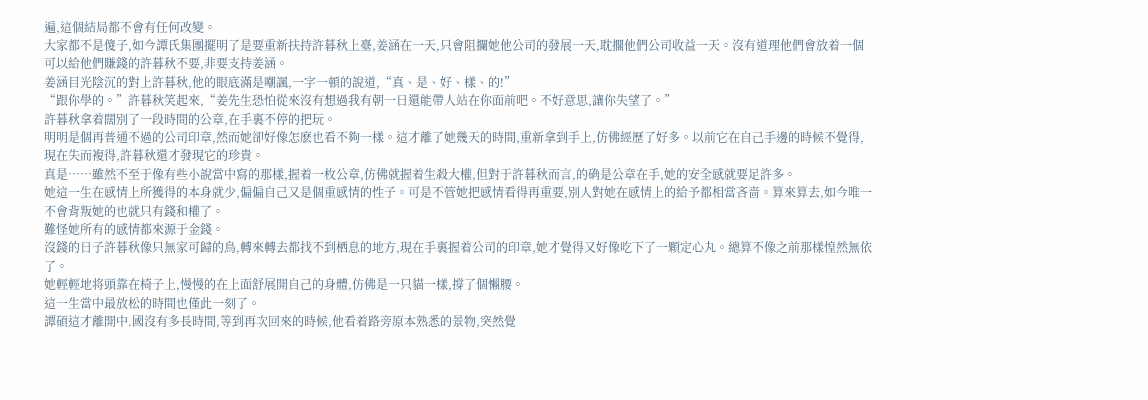遍,這個結局都不會有任何改變。
大家都不是傻子,如今譚氏集團擺明了是要重新扶持許暮秋上臺,姜涵在一天,只會阻攔她他公司的發展一天,耽擱他們公司收益一天。沒有道理他們會放着一個可以給他們賺錢的許暮秋不要,非要支持姜涵。
姜涵目光陰沉的對上許暮秋,他的眼底滿是嘲諷,一字一頓的說道,“真、是、好、樣、的!”
“跟你學的。”許暮秋笑起來,“姜先生恐怕從來沒有想過我有朝一日還能帶人站在你面前吧。不好意思,讓你失望了。”
許暮秋拿着闊別了一段時間的公章,在手裏不停的把玩。
明明是個再普通不過的公司印章,然而她卻好像怎麽也看不夠一樣。這才離了她幾天的時間,重新拿到手上,仿佛經歷了好多。以前它在自己手邊的時候不覺得,現在失而複得,許暮秋還才發現它的珍貴。
真是……雖然不至于像有些小說當中寫的那樣,握着一枚公章,仿佛就握着生殺大權,但對于許暮秋而言,的确是公章在手,她的安全感就要足許多。
她這一生在感情上所獲得的本身就少,偏偏自己又是個重感情的性子。可是不管她把感情看得再重要,別人對她在感情上的給予都相當吝啬。算來算去,如今唯一不會背叛她的也就只有錢和權了。
難怪她所有的感情都來源于金錢。
沒錢的日子許暮秋像只無家可歸的鳥,轉來轉去都找不到栖息的地方,現在手裏握着公司的印章,她才覺得又好像吃下了一顆定心丸。總算不像之前那樣惶然無依了。
她輕輕地将頭靠在椅子上,慢慢的在上面舒展開自己的身體,仿佛是一只貓一樣,撐了個懶腰。
這一生當中最放松的時間也僅此一刻了。
譚碩這才離開中.國沒有多長時間,等到再次回來的時候,他看着路旁原本熟悉的景物,突然覺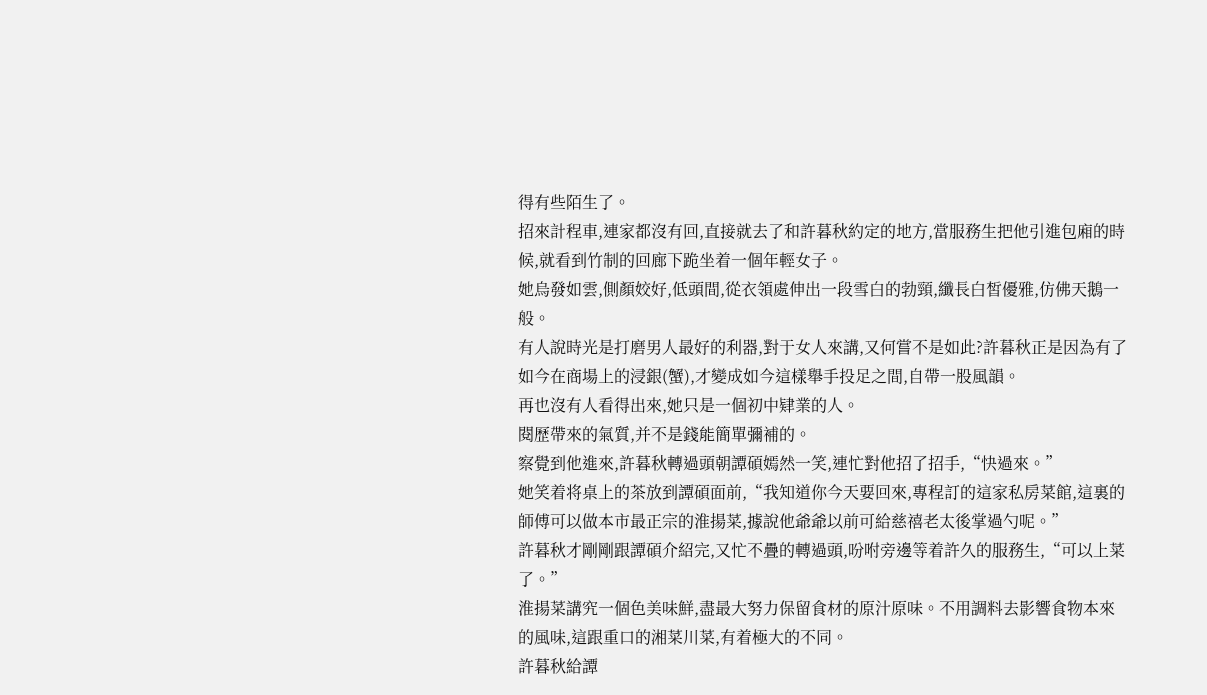得有些陌生了。
招來計程車,連家都沒有回,直接就去了和許暮秋約定的地方,當服務生把他引進包廂的時候,就看到竹制的回廊下跪坐着一個年輕女子。
她烏發如雲,側顏姣好,低頭間,從衣領處伸出一段雪白的勃頸,纖長白皙優雅,仿佛天鵝一般。
有人說時光是打磨男人最好的利器,對于女人來講,又何嘗不是如此?許暮秋正是因為有了如今在商場上的浸銀(蟹),才變成如今這樣舉手投足之間,自帶一股風韻。
再也沒有人看得出來,她只是一個初中肄業的人。
閱歷帶來的氣質,并不是錢能簡單彌補的。
察覺到他進來,許暮秋轉過頭朝譚碩嫣然一笑,連忙對他招了招手,“快過來。”
她笑着将桌上的茶放到譚碩面前,“我知道你今天要回來,專程訂的這家私房菜館,這裏的師傅可以做本市最正宗的淮揚菜,據說他爺爺以前可給慈禧老太後掌過勺呢。”
許暮秋才剛剛跟譚碩介紹完,又忙不疊的轉過頭,吩咐旁邊等着許久的服務生,“可以上菜了。”
淮揚菜講究一個色美味鮮,盡最大努力保留食材的原汁原味。不用調料去影響食物本來的風味,這跟重口的湘菜川菜,有着極大的不同。
許暮秋給譚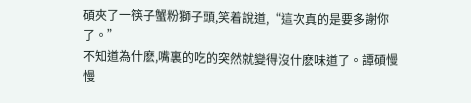碩夾了一筷子蟹粉獅子頭,笑着說道,“這次真的是要多謝你了。”
不知道為什麽,嘴裏的吃的突然就變得沒什麽味道了。譚碩慢慢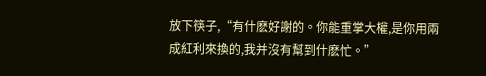放下筷子,“有什麽好謝的。你能重掌大權,是你用兩成紅利來換的,我并沒有幫到什麽忙。”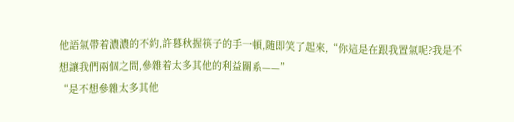他語氣帶着濃濃的不約,許暮秋握筷子的手一頓,随即笑了起來,“你這是在跟我置氣呢?我是不想讓我們兩個之間,參雜着太多其他的利益關系——”
“是不想參雜太多其他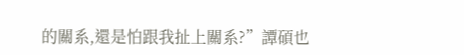的關系,還是怕跟我扯上關系?”譚碩也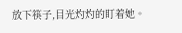放下筷子,目光灼灼的盯着她。